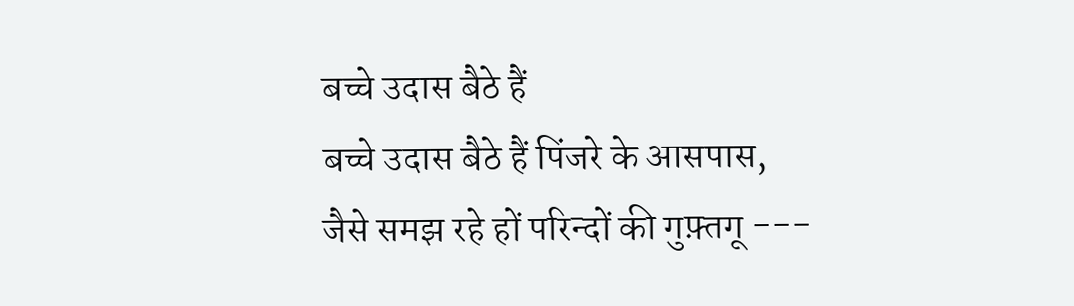बच्चे उदास बैठे हैं
बच्चे उदास बैठे हैं पिंजरे के आसपास,
जैसे समझ रहे हों परिन्दों की गुफ़्तगू ---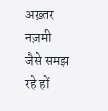अख़्तर नज़मी
जैसे समझ रहे हों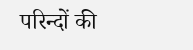परिन्दों की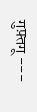गुफ़्तगू ---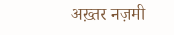अख़्तर नज़मी